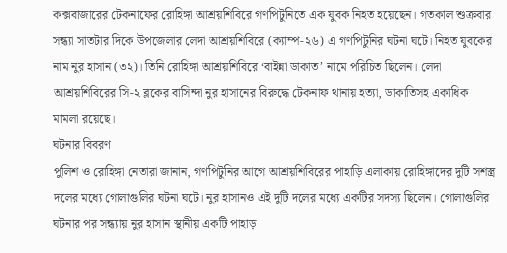কক্সবাজারের টেকনাফের রোহিঙ্গা আশ্রয়শিবিরে গণপিটুনিতে এক যুবক নিহত হয়েছেন। গতকাল শুক্রবার সন্ধ্যা সাতটার দিকে উপজেলার লেদা আশ্রয়শিবিরে (ক্যাম্প-২৬) এ গণপিটুনির ঘটনা ঘটে। নিহত যুবকের নাম নুর হাসান (৩২)। তিনি রোহিঙ্গা আশ্রয়শিবিরে ‘বাইন্না ডাকাত’ নামে পরিচিত ছিলেন। লেদা আশ্রয়শিবিরের সি-২ ব্লকের বাসিন্দা নুর হাসানের বিরুদ্ধে টেকনাফ থানায় হত্যা, ডাকাতিসহ একাধিক মামলা রয়েছে।
ঘটনার বিবরণ
পুলিশ ও রোহিঙ্গা নেতারা জানান, গণপিটুনির আগে আশ্রয়শিবিরের পাহাড়ি এলাকায় রোহিঙ্গাদের দুটি সশস্ত্র দলের মধ্যে গোলাগুলির ঘটনা ঘটে। নুর হাসানও এই দুটি দলের মধ্যে একটির সদস্য ছিলেন। গোলাগুলির ঘটনার পর সন্ধ্যায় নুর হাসান স্থানীয় একটি পাহাড়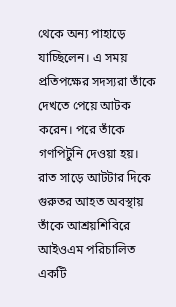থেকে অন্য পাহাড়ে যাচ্ছিলেন। এ সময় প্রতিপক্ষের সদস্যরা তাঁকে দেখতে পেয়ে আটক করেন। পরে তাঁকে গণপিটুনি দেওয়া হয়।
রাত সাড়ে আটটার দিকে গুরুতর আহত অবস্থায় তাঁকে আশ্রয়শিবিরে আইওএম পরিচালিত একটি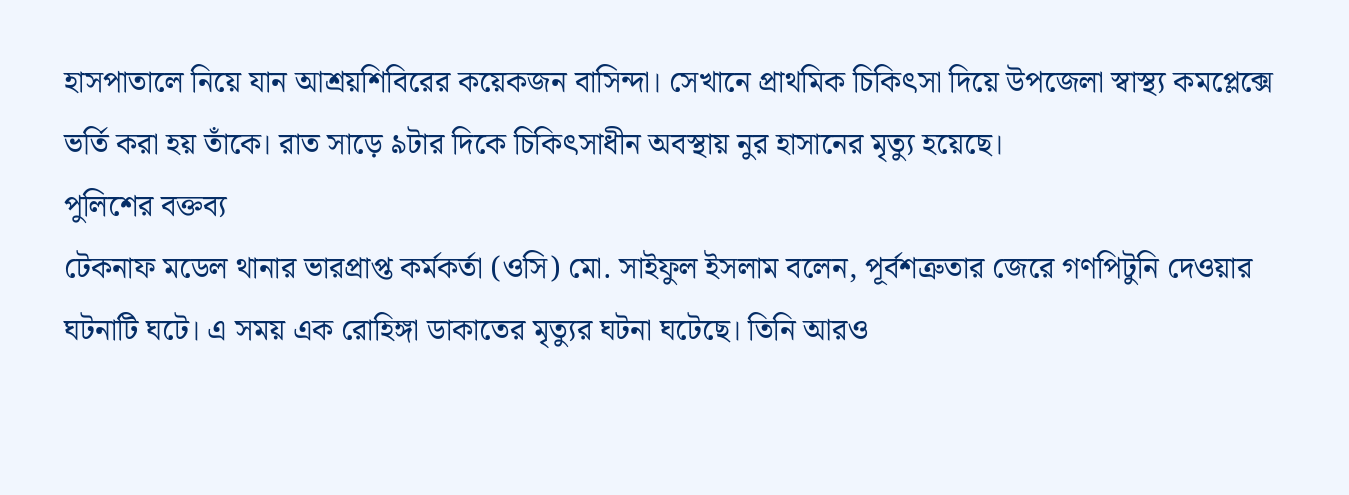হাসপাতালে নিয়ে যান আশ্রয়শিবিরের কয়েকজন বাসিন্দা। সেখানে প্রাথমিক চিকিৎসা দিয়ে উপজেলা স্বাস্থ্য কমপ্লেক্সে ভর্তি করা হয় তাঁকে। রাত সাড়ে ৯টার দিকে চিকিৎসাধীন অবস্থায় নুর হাসানের মৃত্যু হয়েছে।
পুলিশের বক্তব্য
টেকনাফ মডেল থানার ভারপ্রাপ্ত কর্মকর্তা (ওসি) মো. সাইফুল ইসলাম বলেন, পূর্বশত্রুতার জেরে গণপিটুনি দেওয়ার ঘটনাটি ঘটে। এ সময় এক রোহিঙ্গা ডাকাতের মৃত্যুর ঘটনা ঘটেছে। তিনি আরও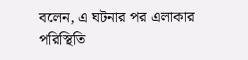বলেন, এ ঘটনার পর এলাকার পরিস্থিতি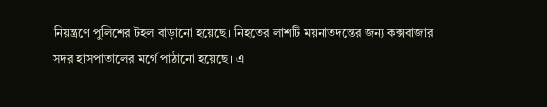নিয়ন্ত্রণে পুলিশের টহল বাড়ানো হয়েছে। নিহতের লাশটি ময়নাতদন্তের জন্য কক্সবাজার সদর হাসপাতালের মর্গে পাঠানো হয়েছে। এ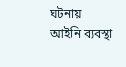ঘটনায় আইনি ব্যবস্থা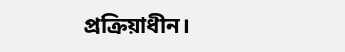প্রক্রিয়াধীন।